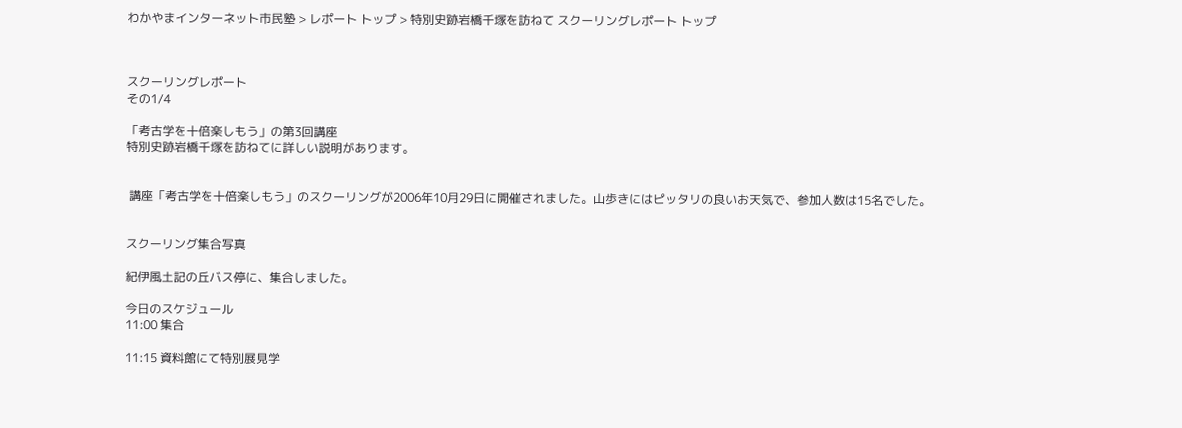わかやまインターネット市民塾 > レポート トップ > 特別史跡岩橋千塚を訪ねて スクーリングレポート トップ



スクーリングレポート
その1/4

「考古学を十倍楽しもう」の第3回講座
特別史跡岩橋千塚を訪ねてに詳しい説明があります。


 講座「考古学を十倍楽しもう」のスクーリングが2006年10月29日に開催されました。山歩きにはピッタリの良いお天気で、参加人数は15名でした。


スクーリング集合写真

紀伊風土記の丘バス停に、集合しました。

今日のスケジュール
11:00 集合

11:15 資料館にて特別展見学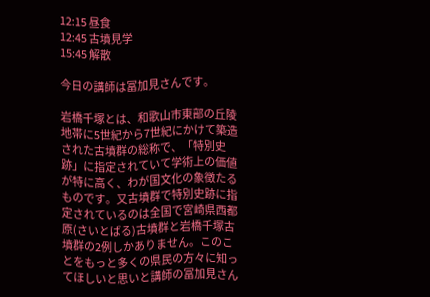12:15 昼食
12:45 古墳見学
15:45 解散

今日の講師は冨加見さんです。

岩橋千塚とは、和歌山市東部の丘陵地帯に5世紀から7世紀にかけて築造された古墳群の総称で、「特別史跡」に指定されていて学術上の価値が特に高く、わが国文化の象徴たるものです。又古墳群で特別史跡に指定されているのは全国で宮崎県西都原(さいとばる)古墳群と岩橋千塚古墳群の2例しかありません。このことをもっと多くの県民の方々に知ってほしいと思いと講師の冨加見さん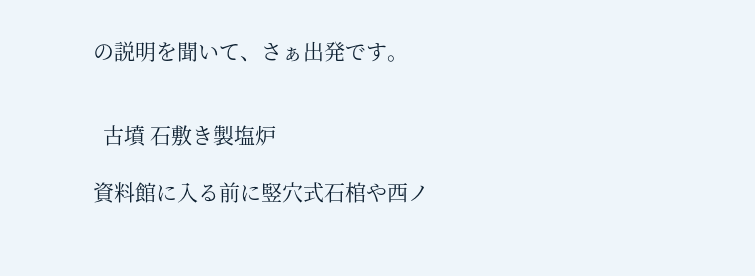の説明を聞いて、さぁ出発です。


  古墳 石敷き製塩炉

資料館に入る前に竪穴式石棺や西ノ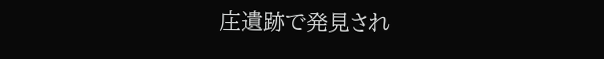庄遺跡で発見され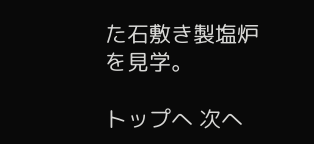た石敷き製塩炉を見学。

トップへ 次へ